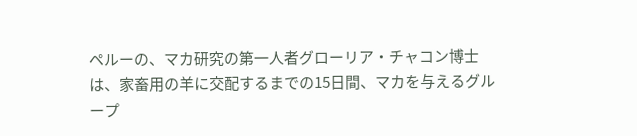ペルーの、マカ研究の第一人者グローリア・チャコン博士は、家畜用の羊に交配するまでの15日間、マカを与えるグループ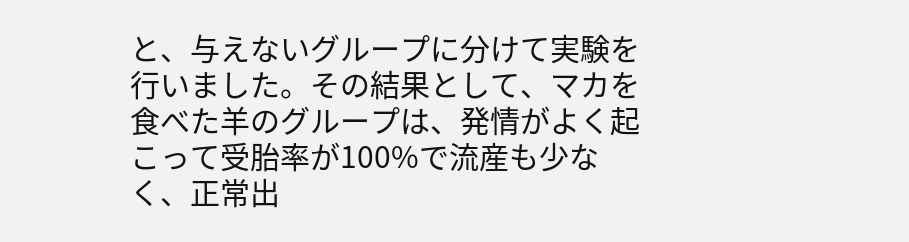と、与えないグループに分けて実験を行いました。その結果として、マカを食べた羊のグループは、発情がよく起こって受胎率が100%で流産も少なく、正常出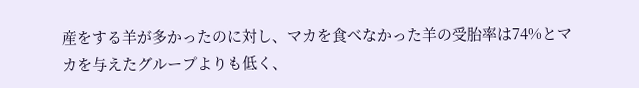産をする羊が多かったのに対し、マカを食べなかった羊の受胎率は74%とマカを与えたグループよりも低く、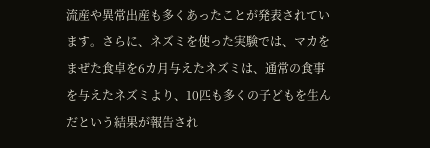流産や異常出産も多くあったことが発表されています。さらに、ネズミを使った実験では、マカをまぜた食卓を6カ月与えたネズミは、通常の食事を与えたネズミより、10匹も多くの子どもを生んだという結果が報告され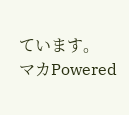ています。
マカPowered